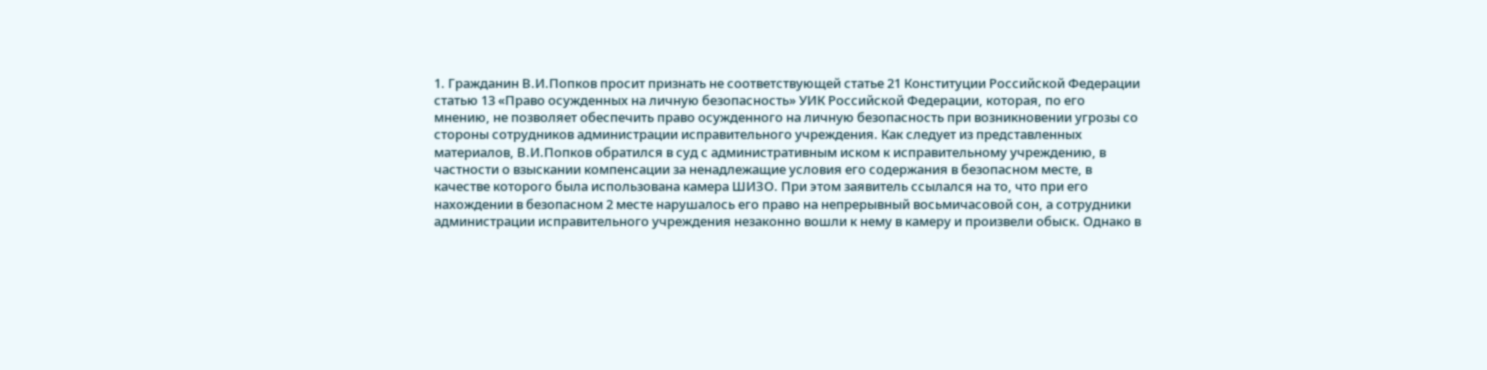1. Гражданин В.И.Попков просит признать не соответствующей статье 21 Конституции Российской Федерации статью 13 «Право осужденных на личную безопасность» УИК Российской Федерации, которая, по его мнению, не позволяет обеспечить право осужденного на личную безопасность при возникновении угрозы со стороны сотрудников администрации исправительного учреждения. Как следует из представленных материалов, В.И.Попков обратился в суд с административным иском к исправительному учреждению, в частности о взыскании компенсации за ненадлежащие условия его содержания в безопасном месте, в качестве которого была использована камера ШИЗО. При этом заявитель ссылался на то, что при его нахождении в безопасном 2 месте нарушалось его право на непрерывный восьмичасовой сон, а сотрудники администрации исправительного учреждения незаконно вошли к нему в камеру и произвели обыск. Однако в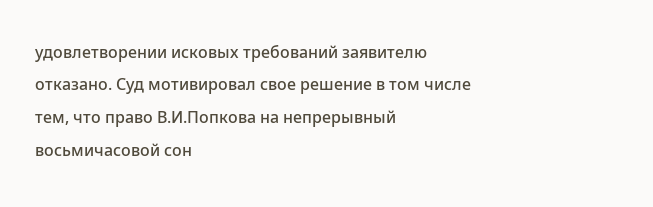удовлетворении исковых требований заявителю отказано. Суд мотивировал свое решение в том числе тем, что право В.И.Попкова на непрерывный восьмичасовой сон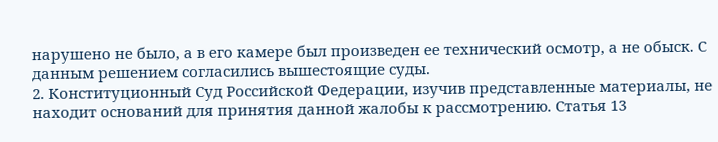нарушено не было, а в его камере был произведен ее технический осмотр, а не обыск. С данным решением согласились вышестоящие суды.
2. Конституционный Суд Российской Федерации, изучив представленные материалы, не находит оснований для принятия данной жалобы к рассмотрению. Статья 13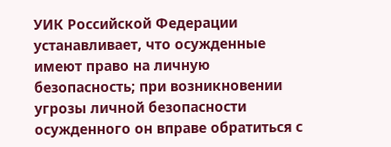УИК Российской Федерации устанавливает, что осужденные имеют право на личную безопасность; при возникновении угрозы личной безопасности осужденного он вправе обратиться с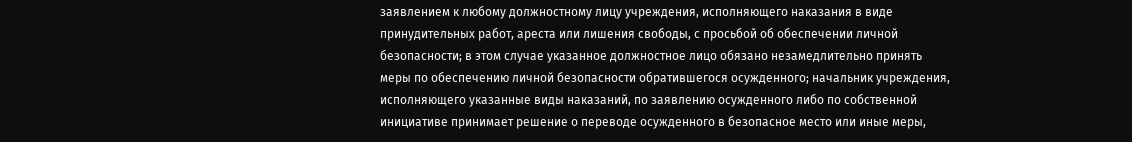заявлением к любому должностному лицу учреждения, исполняющего наказания в виде принудительных работ, ареста или лишения свободы, с просьбой об обеспечении личной безопасности; в этом случае указанное должностное лицо обязано незамедлительно принять меры по обеспечению личной безопасности обратившегося осужденного; начальник учреждения, исполняющего указанные виды наказаний, по заявлению осужденного либо по собственной инициативе принимает решение о переводе осужденного в безопасное место или иные меры,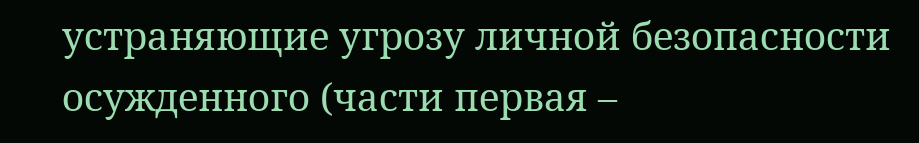устраняющие угрозу личной безопасности осужденного (части первая –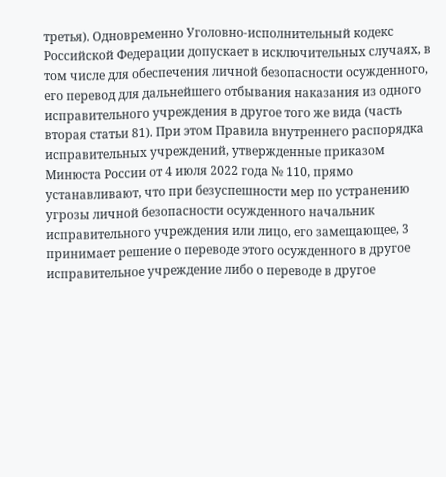третья). Одновременно Уголовно-исполнительный кодекс Российской Федерации допускает в исключительных случаях, в том числе для обеспечения личной безопасности осужденного, его перевод для дальнейшего отбывания наказания из одного исправительного учреждения в другое того же вида (часть вторая статьи 81). При этом Правила внутреннего распорядка исправительных учреждений, утвержденные приказом Минюста России от 4 июля 2022 года № 110, прямо устанавливают, что при безуспешности мер по устранению угрозы личной безопасности осужденного начальник исправительного учреждения или лицо, его замещающее, 3 принимает решение о переводе этого осужденного в другое исправительное учреждение либо о переводе в другое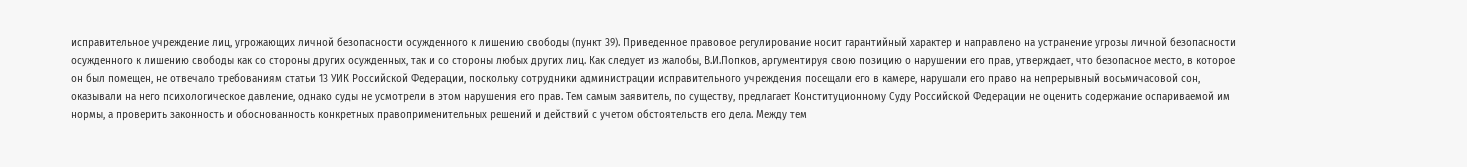исправительное учреждение лиц, угрожающих личной безопасности осужденного к лишению свободы (пункт 39). Приведенное правовое регулирование носит гарантийный характер и направлено на устранение угрозы личной безопасности осужденного к лишению свободы как со стороны других осужденных, так и со стороны любых других лиц. Как следует из жалобы, В.И.Попков, аргументируя свою позицию о нарушении его прав, утверждает, что безопасное место, в которое он был помещен, не отвечало требованиям статьи 13 УИК Российской Федерации, поскольку сотрудники администрации исправительного учреждения посещали его в камере, нарушали его право на непрерывный восьмичасовой сон, оказывали на него психологическое давление, однако суды не усмотрели в этом нарушения его прав. Тем самым заявитель, по существу, предлагает Конституционному Суду Российской Федерации не оценить содержание оспариваемой им нормы, а проверить законность и обоснованность конкретных правоприменительных решений и действий с учетом обстоятельств его дела. Между тем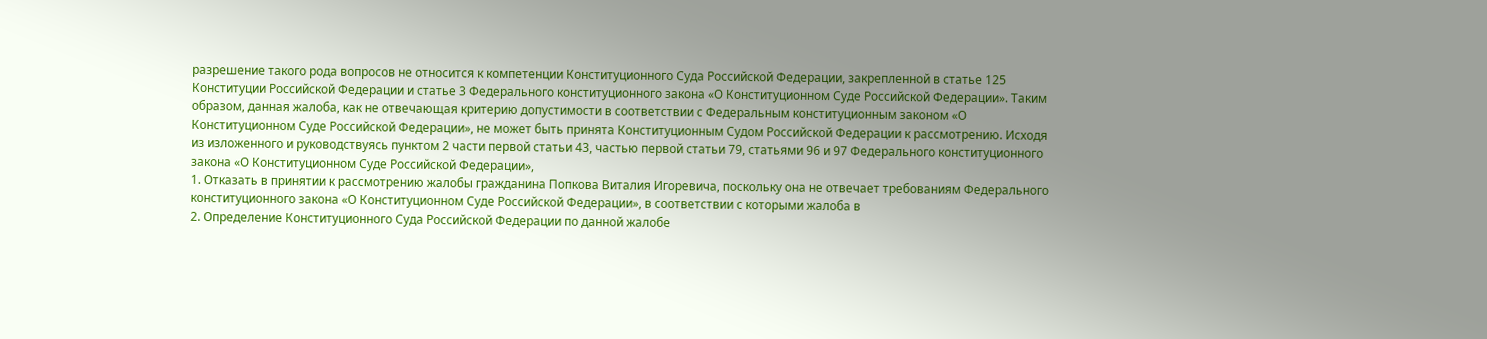разрешение такого рода вопросов не относится к компетенции Конституционного Суда Российской Федерации, закрепленной в статье 125 Конституции Российской Федерации и статье 3 Федерального конституционного закона «О Конституционном Суде Российской Федерации». Таким образом, данная жалоба, как не отвечающая критерию допустимости в соответствии с Федеральным конституционным законом «О Конституционном Суде Российской Федерации», не может быть принята Конституционным Судом Российской Федерации к рассмотрению. Исходя из изложенного и руководствуясь пунктом 2 части первой статьи 43, частью первой статьи 79, статьями 96 и 97 Федерального конституционного закона «О Конституционном Суде Российской Федерации»,
1. Отказать в принятии к рассмотрению жалобы гражданина Попкова Виталия Игоревича, поскольку она не отвечает требованиям Федерального конституционного закона «О Конституционном Суде Российской Федерации», в соответствии с которыми жалоба в
2. Определение Конституционного Суда Российской Федерации по данной жалобе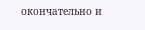окончательно и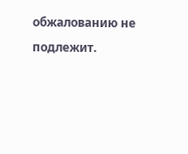обжалованию не подлежит.